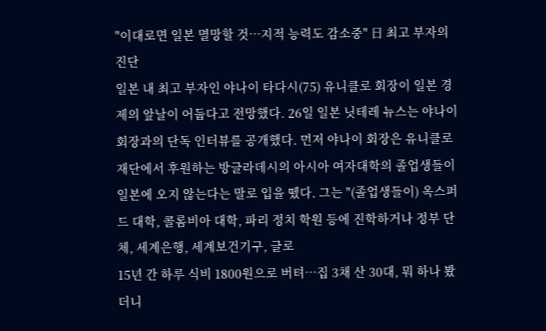"이대로면 일본 멸망할 것…지적 능력도 감소중" 日 최고 부자의 진단
일본 내 최고 부자인 야나이 타다시(75) 유니클로 회장이 일본 경제의 앞날이 어둡다고 전망했다. 26일 일본 닛테레 뉴스는 야나이 회장과의 단독 인터뷰를 공개했다. 먼저 야나이 회장은 유니클로 재단에서 후원하는 방글라데시의 아시아 여자대학의 졸업생들이 일본에 오지 않는다는 말로 입을 뗐다. 그는 "(졸업생들이) 옥스퍼드 대학, 콜롬비아 대학, 파리 정치 학원 등에 진학하거나 정부 단체, 세계은행, 세계보건기구, 글로
15년 간 하루 식비 1800원으로 버텨…집 3채 산 30대, 뭐 하나 봤더니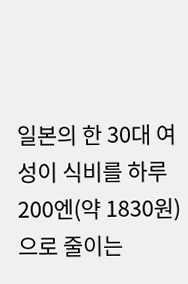일본의 한 30대 여성이 식비를 하루 200엔(약 1830원)으로 줄이는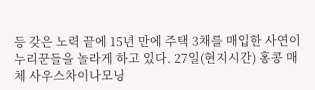등 갖은 노력 끝에 15년 만에 주택 3채를 매입한 사연이 누리꾼들을 놀라게 하고 있다. 27일(현지시간) 홍콩 매체 사우스차이나모닝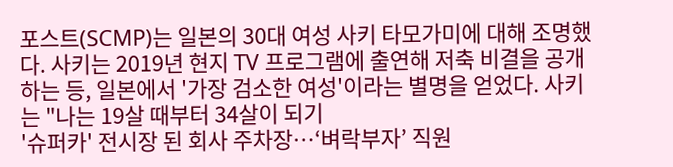포스트(SCMP)는 일본의 30대 여성 사키 타모가미에 대해 조명했다. 사키는 2019년 현지 TV 프로그램에 출연해 저축 비결을 공개하는 등, 일본에서 '가장 검소한 여성'이라는 별명을 얻었다. 사키는 "나는 19살 때부터 34살이 되기
'슈퍼카' 전시장 된 회사 주차장…‘벼락부자’ 직원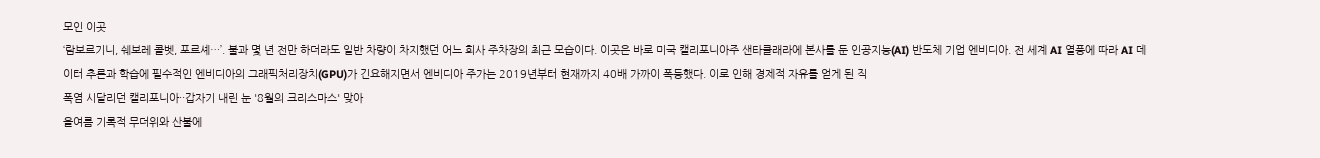모인 이곳
‘람보르기니, 쉐보레 콜벳, 포르셰…’. 불과 몇 년 전만 하더라도 일반 차량이 차지했던 어느 회사 주차장의 최근 모습이다. 이곳은 바로 미국 캘리포니아주 샌타클래라에 본사를 둔 인공지능(AI) 반도체 기업 엔비디아. 전 세계 AI 열풍에 따라 AI 데이터 추론과 학습에 필수적인 엔비디아의 그래픽처리장치(GPU)가 긴요해지면서 엔비디아 주가는 2019년부터 현재까지 40배 가까이 폭등했다. 이로 인해 경제적 자유를 얻게 된 직
폭염 시달리던 캘리포니아··갑자기 내린 눈 '8월의 크리스마스' 맞아
올여름 기록적 무더위와 산불에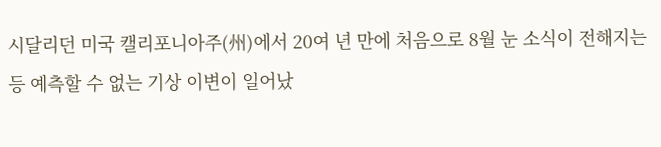시달리던 미국 캘리포니아주(州)에서 20여 년 만에 처음으로 8월 눈 소식이 전해지는 등 예측할 수 없는 기상 이변이 일어났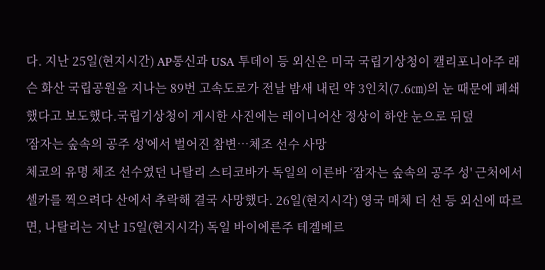다. 지난 25일(현지시간) AP통신과 USA 투데이 등 외신은 미국 국립기상청이 캘리포니아주 래슨 화산 국립공원을 지나는 89번 고속도로가 전날 밤새 내린 약 3인치(7.6㎝)의 눈 때문에 폐쇄했다고 보도했다.국립기상청이 게시한 사진에는 레이니어산 정상이 하얀 눈으로 뒤덮
'잠자는 숲속의 공주 성'에서 벌어진 참변…체조 선수 사망
체코의 유명 체조 선수였던 나탈리 스티코바가 독일의 이른바 ‘잠자는 숲속의 공주 성' 근처에서 셀카를 찍으려다 산에서 추락해 결국 사망했다. 26일(현지시각) 영국 매체 더 선 등 외신에 따르면, 나탈리는 지난 15일(현지시각) 독일 바이에른주 테겔베르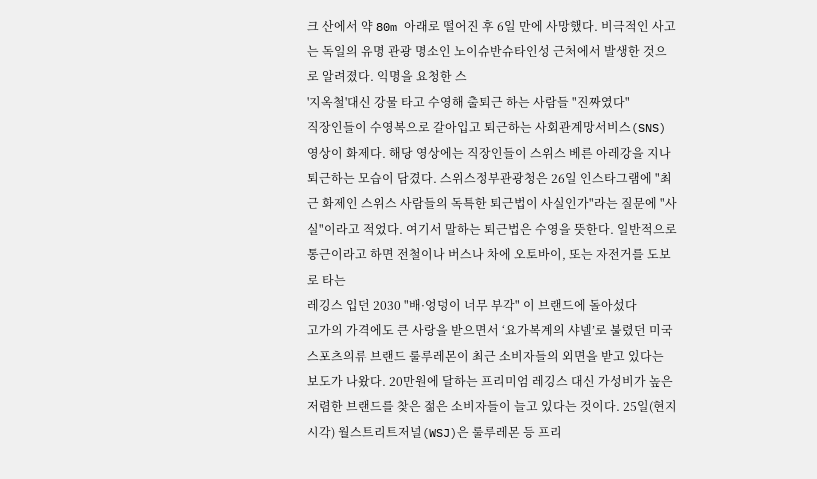크 산에서 약 80m 아래로 떨어진 후 6일 만에 사망했다. 비극적인 사고는 독일의 유명 관광 명소인 노이슈반슈타인성 근처에서 발생한 것으로 알려졌다. 익명을 요청한 스
'지옥철'대신 강물 타고 수영해 출퇴근 하는 사람들 "진짜였다"
직장인들이 수영복으로 갈아입고 퇴근하는 사회관계망서비스(SNS) 영상이 화제다. 해당 영상에는 직장인들이 스위스 베른 아레강을 지나 퇴근하는 모습이 담겼다. 스위스정부관광청은 26일 인스타그램에 "최근 화제인 스위스 사람들의 독특한 퇴근법이 사실인가"라는 질문에 "사실"이라고 적었다. 여기서 말하는 퇴근법은 수영을 뜻한다. 일반적으로 통근이라고 하면 전철이나 버스나 차에 오토바이, 또는 자전거를 도보로 타는
레깅스 입던 2030 "배·엉덩이 너무 부각" 이 브랜드에 돌아섰다
고가의 가격에도 큰 사랑을 받으면서 ‘요가복계의 샤넬’로 불렸던 미국 스포츠의류 브랜드 룰루레몬이 최근 소비자들의 외면을 받고 있다는 보도가 나왔다. 20만원에 달하는 프리미엄 레깅스 대신 가성비가 높은 저렴한 브랜드를 찾은 젊은 소비자들이 늘고 있다는 것이다. 25일(현지시각) 월스트리트저널(WSJ)은 룰루레몬 등 프리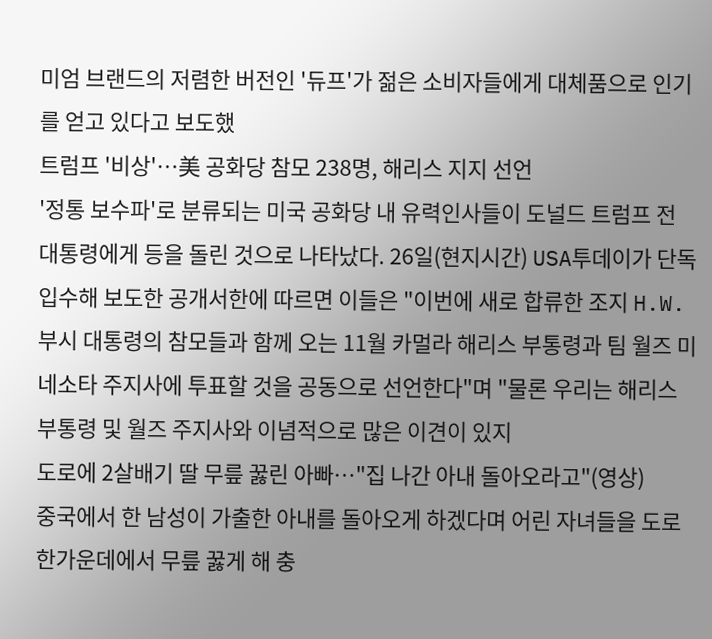미엄 브랜드의 저렴한 버전인 '듀프'가 젊은 소비자들에게 대체품으로 인기를 얻고 있다고 보도했
트럼프 '비상'…美 공화당 참모 238명, 해리스 지지 선언
'정통 보수파'로 분류되는 미국 공화당 내 유력인사들이 도널드 트럼프 전 대통령에게 등을 돌린 것으로 나타났다. 26일(현지시간) USA투데이가 단독 입수해 보도한 공개서한에 따르면 이들은 "이번에 새로 합류한 조지 H.W. 부시 대통령의 참모들과 함께 오는 11월 카멀라 해리스 부통령과 팀 월즈 미네소타 주지사에 투표할 것을 공동으로 선언한다"며 "물론 우리는 해리스 부통령 및 월즈 주지사와 이념적으로 많은 이견이 있지
도로에 2살배기 딸 무릎 꿇린 아빠…"집 나간 아내 돌아오라고"(영상)
중국에서 한 남성이 가출한 아내를 돌아오게 하겠다며 어린 자녀들을 도로 한가운데에서 무릎 꿇게 해 충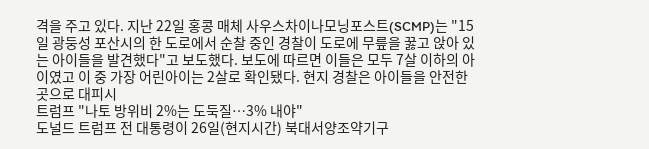격을 주고 있다. 지난 22일 홍콩 매체 사우스차이나모닝포스트(SCMP)는 "15일 광둥성 포산시의 한 도로에서 순찰 중인 경찰이 도로에 무릎을 꿇고 앉아 있는 아이들을 발견했다"고 보도했다. 보도에 따르면 이들은 모두 7살 이하의 아이였고 이 중 가장 어린아이는 2살로 확인됐다. 현지 경찰은 아이들을 안전한 곳으로 대피시
트럼프 "나토 방위비 2%는 도둑질…3% 내야"
도널드 트럼프 전 대통령이 26일(현지시간) 북대서양조약기구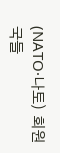(NATO·나토) 회원국들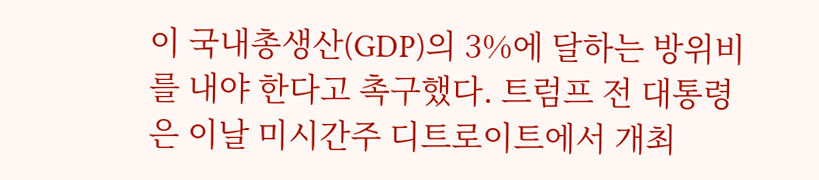이 국내총생산(GDP)의 3%에 달하는 방위비를 내야 한다고 촉구했다. 트럼프 전 대통령은 이날 미시간주 디트로이트에서 개최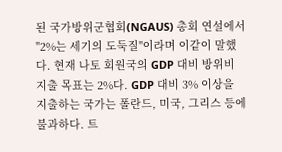된 국가방위군협회(NGAUS) 총회 연설에서 "2%는 세기의 도둑질"이라며 이같이 말했다. 현재 나토 회원국의 GDP 대비 방위비 지출 목표는 2%다. GDP 대비 3% 이상을 지출하는 국가는 폴란드, 미국, 그리스 등에 불과하다. 트